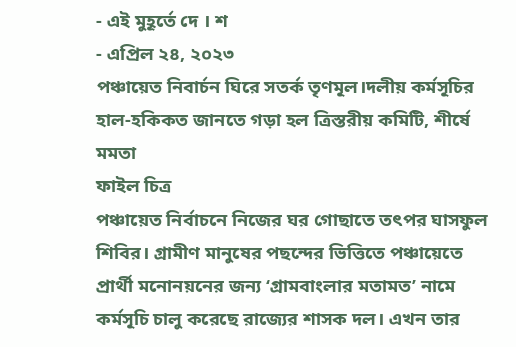- এই মুহূর্তে দে । শ
- এপ্রিল ২৪, ২০২৩
পঞ্চায়েত নিবার্চন ঘিরে সতর্ক তৃণমূল।দলীয় কর্মসূচির হাল-হকিকত জানতে গড়া হল ত্রিস্তরীয় কমিটি, শীর্ষে মমতা
ফাইল চিত্র
পঞ্চায়েত নির্বাচনে নিজের ঘর গোছাতে তৎপর ঘাসফুল শিবির। গ্রামীণ মানুষের পছন্দের ভিত্তিতে পঞ্চায়েতে প্রার্থী মনোনয়নের জন্য ‘গ্রামবাংলার মতামত’ নামে কর্মসূচি চালু করেছে রাজ্যের শাসক দল। এখন তার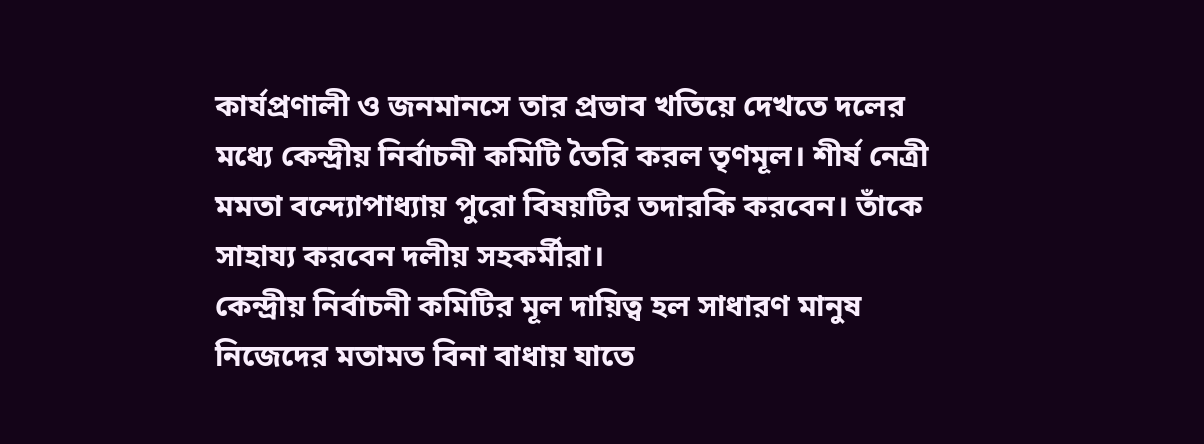কার্যপ্রণালী ও জনমানসে তার প্রভাব খতিয়ে দেখতে দলের মধ্যে কেন্দ্রীয় নির্বাচনী কমিটি তৈরি করল তৃণমূল। শীর্ষ নেত্রী মমতা বন্দ্যোপাধ্যায় পুরো বিষয়টির তদারকি করবেন। তাঁকে সাহায্য করবেন দলীয় সহকর্মীরা।
কেন্দ্রীয় নির্বাচনী কমিটির মূল দায়িত্ব হল সাধারণ মানুষ নিজেদের মতামত বিনা বাধায় যাতে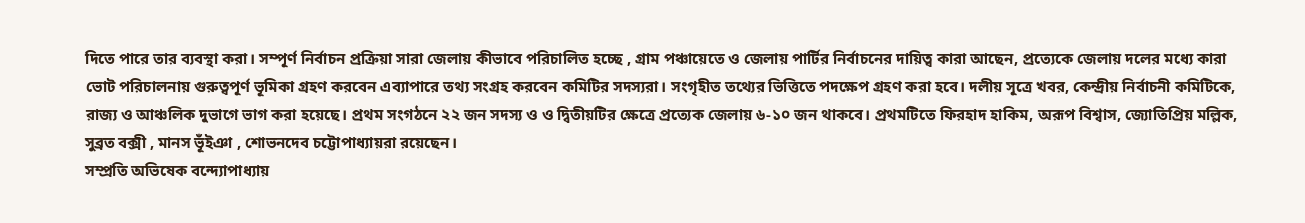দিতে পারে তার ব্যবস্থা করা। সম্পূর্ণ নির্বাচন প্রক্রিয়া সারা জেলায় কীভাবে পরিচালিত হচ্ছে , গ্রাম পঞ্চায়েতে ও জেলায় পার্টির নির্বাচনের দায়িত্ব কারা আছেন, প্রত্যেকে জেলায় দলের মধ্যে কারা ভোট পরিচালনায় গুরুত্বপূর্ণ ভূমিকা গ্রহণ করবেন এব্যাপারে তথ্য সংগ্রহ করবেন কমিটির সদস্যরা। সংগৃহীত তথ্যের ভিত্তিতে পদক্ষেপ গ্রহণ করা হবে। দলীয় সূত্রে খবর, কেন্দ্রীয় নির্বাচনী কমিটিকে, রাজ্য ও আঞ্চলিক দুভাগে ভাগ করা হয়েছে। প্রথম সংগঠনে ২২ জন সদস্য ও ও দ্বিতীয়টির ক্ষেত্রে প্রত্যেক জেলায় ৬-১০ জন থাকবে। প্রথমটিতে ফিরহাদ হাকিম, অরূপ বিশ্বাস, জ্যোতিপ্রিয় মল্লিক, সুব্রত বক্সী , মানস ভূঁইঞা , শোভনদেব চট্টোপাধ্যায়রা রয়েছেন।
সম্প্রতি অভিষেক বন্দ্যোপাধ্যায়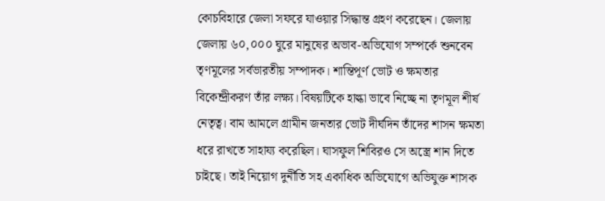কোচবিহারে জেলা সফরে যাওয়ার সিদ্ধান্ত গ্রহণ করেছেন। জেলায় জেলায় ৬০,০০০ ঘুরে মানুষের অভাব-অভিযোগ সম্পর্কে শুনবেন তৃণমূলের সর্বভারতীয় সম্পাদক। শান্তিপূর্ণ ভোট ও ক্ষমতার বিকেন্দ্রীকরণ তাঁর লক্ষ্য। বিষয়টিকে হাল্কা ভাবে নিচ্ছে না তৃণমূল শীর্ষ নেতৃত্ব। বাম আমলে গ্রামীন জনতার ভোট দীর্ঘদিন তাঁদের শাসন ক্ষমতা ধরে রাখতে সাহায্য করেছিল। ঘাসফুল শিবিরও সে অস্ত্রে শান দিতে চাইছে। তাই নিয়োগ দুর্নীতি সহ একাধিক অভিযোগে অভিযুক্ত শাসক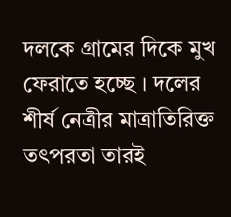দলকে গ্রামের দিকে মুখ ফেরাতে হচ্ছে । দলের শীর্ষ নেত্রীর মাত্রাতিরিক্ত তৎপরতা তারই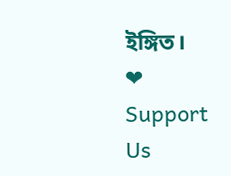ইঙ্গিত।
❤ Support Us